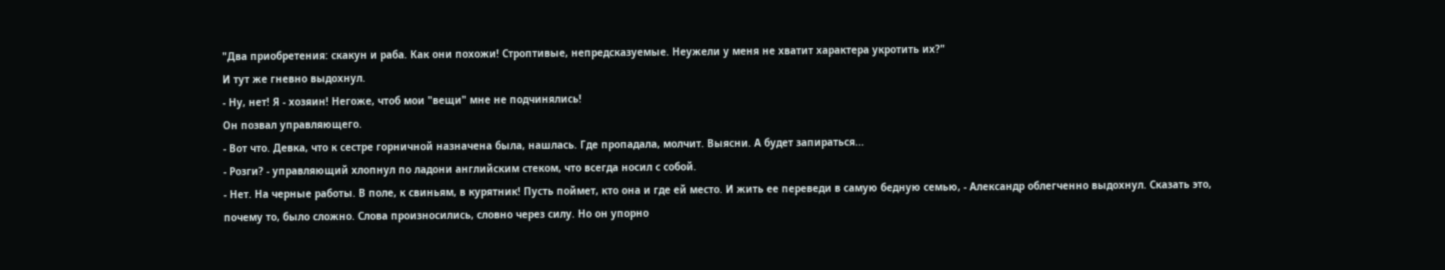"Два приобретения: скакун и раба. Как они похожи! Строптивые, непредсказуемые. Неужели у меня не хватит характера укротить их?"
И тут же гневно выдохнул.
- Ну, нет! Я - хозяин! Негоже, чтоб мои "вещи" мне не подчинялись!
Он позвал управляющего.
- Вот что. Девка, что к сестре горничной назначена была, нашлась. Где пропадала, молчит. Выясни. А будет запираться...
- Розги? - управляющий хлопнул по ладони английским стеком, что всегда носил с собой.
- Нет. На черные работы. В поле, к свиньям, в курятник! Пусть поймет, кто она и где ей место. И жить ее переведи в самую бедную семью, - Александр облегченно выдохнул. Сказать это, почему то, было сложно. Слова произносились, словно через силу. Но он упорно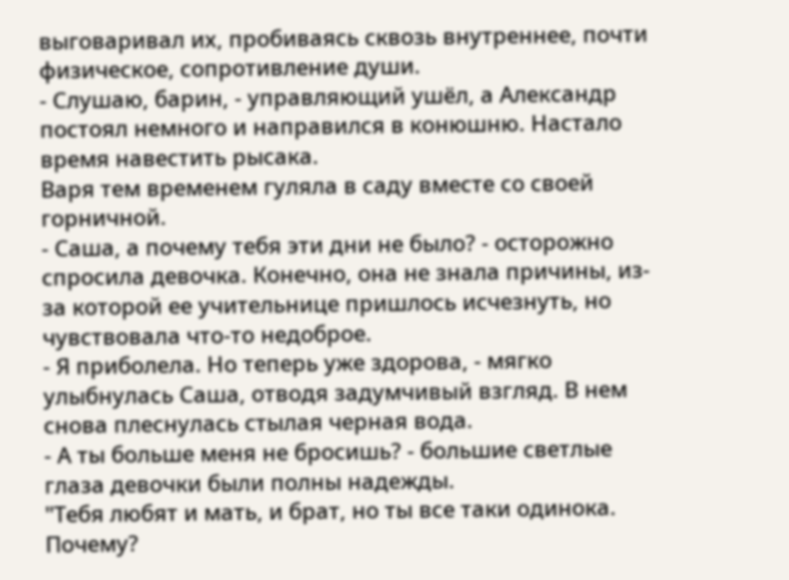выговаривал их, пробиваясь сквозь внутреннее, почти физическое, сопротивление души.
- Слушаю, барин, - управляющий ушёл, а Александр постоял немного и направился в конюшню. Настало время навестить рысака.
Варя тем временем гуляла в саду вместе со своей горничной.
- Саша, а почему тебя эти дни не было? - осторожно спросила девочка. Конечно, она не знала причины, из-за которой ее учительнице пришлось исчезнуть, но чувствовала что-то недоброе.
- Я приболела. Но теперь уже здорова, - мягко улыбнулась Саша, отводя задумчивый взгляд. В нем снова плеснулась стылая черная вода.
- А ты больше меня не бросишь? - большие светлые глаза девочки были полны надежды.
"Тебя любят и мать, и брат, но ты все таки одинока. Почему?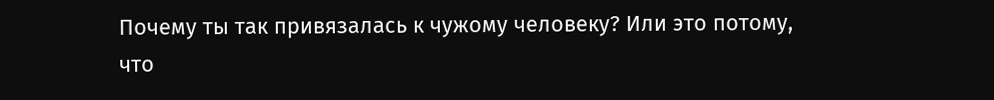Почему ты так привязалась к чужому человеку? Или это потому, что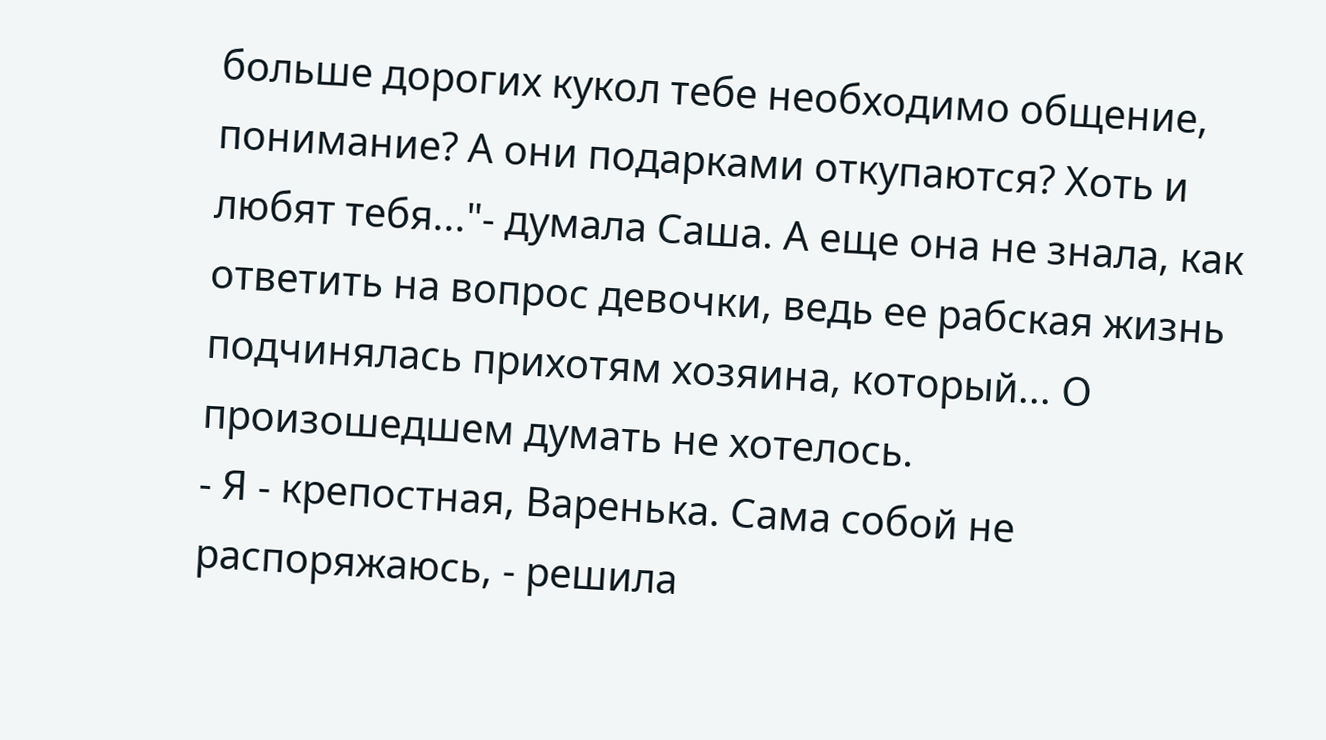больше дорогих кукол тебе необходимо общение, понимание? А они подарками откупаются? Хоть и любят тебя..."- думала Саша. А еще она не знала, как ответить на вопрос девочки, ведь ее рабская жизнь подчинялась прихотям хозяина, который... О произошедшем думать не хотелось.
- Я - крепостная, Варенька. Сама собой не распоряжаюсь, - решила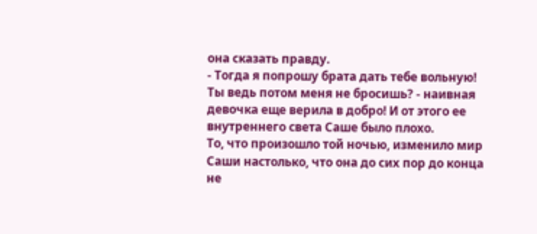она сказать правду.
- Тогда я попрошу брата дать тебе вольную! Ты ведь потом меня не бросишь? - наивная девочка еще верила в добро! И от этого ее внутреннего света Саше было плохо.
То, что произошло той ночью, изменило мир Саши настолько, что она до сих пор до конца не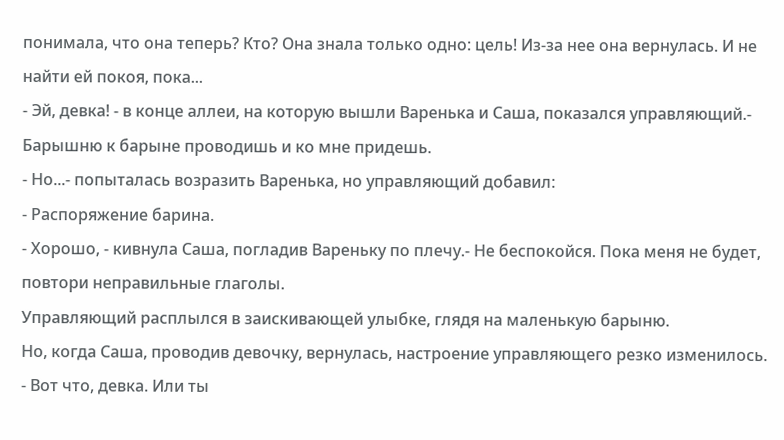понимала, что она теперь? Кто? Она знала только одно: цель! Из-за нее она вернулась. И не найти ей покоя, пока...
- Эй, девка! - в конце аллеи, на которую вышли Варенька и Саша, показался управляющий.- Барышню к барыне проводишь и ко мне придешь.
- Но...- попыталась возразить Варенька, но управляющий добавил:
- Распоряжение барина.
- Хорошо, - кивнула Саша, погладив Вареньку по плечу.- Не беспокойся. Пока меня не будет, повтори неправильные глаголы.
Управляющий расплылся в заискивающей улыбке, глядя на маленькую барыню.
Но, когда Саша, проводив девочку, вернулась, настроение управляющего резко изменилось.
- Вот что, девка. Или ты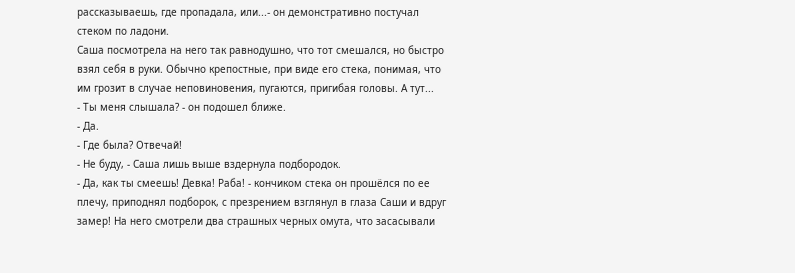рассказываешь, где пропадала, или...- он демонстративно постучал стеком по ладони.
Саша посмотрела на него так равнодушно, что тот смешался, но быстро взял себя в руки. Обычно крепостные, при виде его стека, понимая, что им грозит в случае неповиновения, пугаются, пригибая головы. А тут...
- Ты меня слышала? - он подошел ближе.
- Да.
- Где была? Отвечай!
- Не буду, - Саша лишь выше вздернула подбородок.
- Да, как ты смеешь! Девка! Раба! - кончиком стека он прошёлся по ее плечу, приподнял подборок, с презрением взглянул в глаза Саши и вдруг замер! На него смотрели два страшных черных омута, что засасывали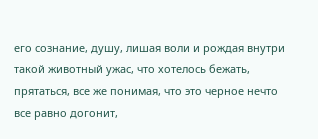его сознание, душу, лишая воли и рождая внутри такой животный ужас, что хотелось бежать, прятаться, все же понимая, что это черное нечто все равно догонит,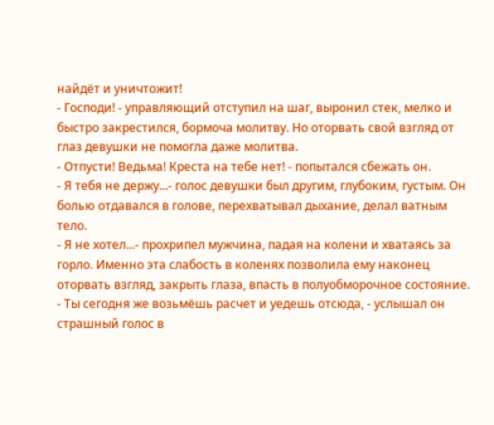найдёт и уничтожит!
- Господи! - управляющий отступил на шаг, выронил стек, мелко и быстро закрестился, бормоча молитву. Но оторвать свой взгляд от глаз девушки не помогла даже молитва.
- Отпусти! Ведьма! Креста на тебе нет! - попытался сбежать он.
- Я тебя не держу...- голос девушки был другим, глубоким, густым. Он болью отдавался в голове, перехватывал дыхание, делал ватным тело.
- Я не хотел...- прохрипел мужчина, падая на колени и хватаясь за горло. Именно эта слабость в коленях позволила ему наконец оторвать взгляд, закрыть глаза, впасть в полуобморочное состояние.
- Ты сегодня же возьмёшь расчет и уедешь отсюда, - услышал он страшный голос в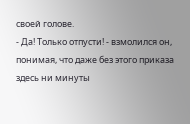своей голове.
- Да! Только отпусти! - взмолился он, понимая, что даже без этого приказа здесь ни минуты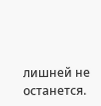лишней не останется.